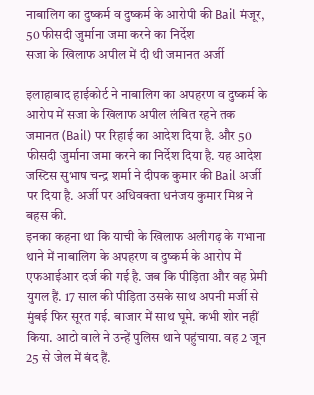नाबालिग का दुष्कर्म व दुष्कर्म के आरोपी की Bail मंजूर, 50 फीसदी जुर्माना जमा करने का निर्देश
सजा के खिलाफ अपील में दी थी जमानत अर्जी

इलाहाबाद हाईकोर्ट ने नाबालिग का अपहरण व दुष्कर्म के आरोप में सजा के खिलाफ अपील लंबित रहने तक जमानत (Bail) पर रिहाई का आदेश दिया है. और 50 फीसदी जुर्माना जमा करने का निर्देश दिया है. यह आदेश जस्टिस सुभाष चन्द्र शर्मा ने दीपक कुमार की Bail अर्जी पर दिया है. अर्जी पर अधिवक्ता धनंजय कुमार मिश्र ने बहस की.
इनका कहना था कि याची के खिलाफ अलीगढ़ के गभाना थाने में नाबालिग के अपहरण व दुष्कर्म के आरोप में एफआईआर दर्ज की गई है. जब कि पीड़िता और वह प्रेमी युगल हैं. 17 साल की पीड़िता उसके साथ अपनी मर्जी से मुंबई फिर सूरत गई. बाजार में साथ घूमे. कभी शोर नहीं किया. आटो वाले ने उन्हें पुलिस थाने पहुंचाया. वह 2 जून 25 से जेल में बंद हैं.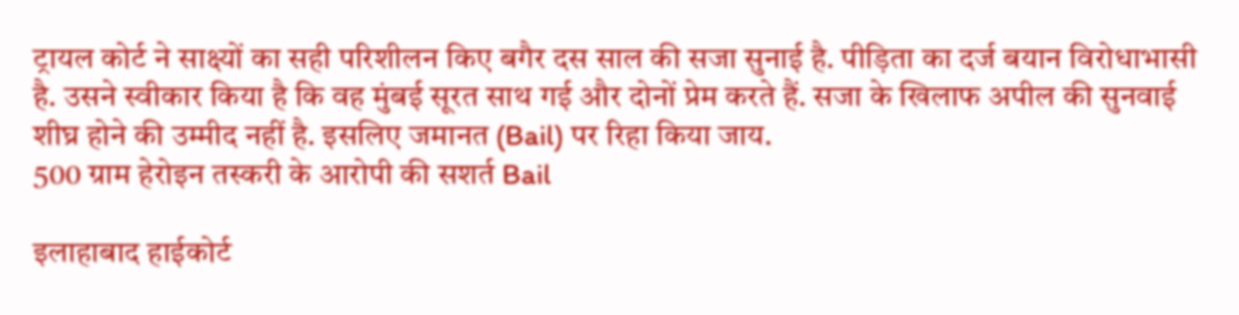ट्रायल कोर्ट ने साक्ष्यों का सही परिशीलन किए बगैर दस साल की सजा सुनाई है. पीड़िता का दर्ज बयान विरोधाभासी है. उसने स्वीकार किया है कि वह मुंबई सूरत साथ गई और दोनों प्रेम करते हैं. सजा के खिलाफ अपील की सुनवाई शीघ्र होने की उम्मीद नहीं है. इसलिए जमानत (Bail) पर रिहा किया जाय.
500 ग्राम हेरोइन तस्करी के आरोपी की सशर्त Bail

इलाहाबाद हाईकोर्ट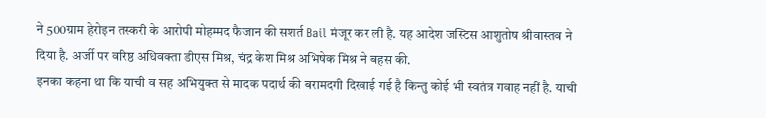ने 500ग्राम हेरोइन तस्करी के आरोपी मोहम्मद फैजान की सशर्त Bail मंजूर कर ली है. यह आदेश जस्टिस आशुतोष श्रीवास्तव ने दिया है. अर्जी पर वरिष्ठ अधिवक्ता डीएस मिश्र, चंद्र केश मिश्र अभिषेक मिश्र ने बहस की.
इनका कहना था कि याची व सह अभियुक्त से मादक पदार्थ की बरामदगी दिखाई गई है किन्तु कोई भी स्वतंत्र गवाह नहीं है. याची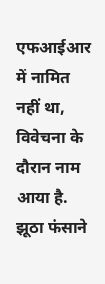एफआईआर में नामित नहीं था, विवेचना के दौरान नाम आया है. झूठा फंसाने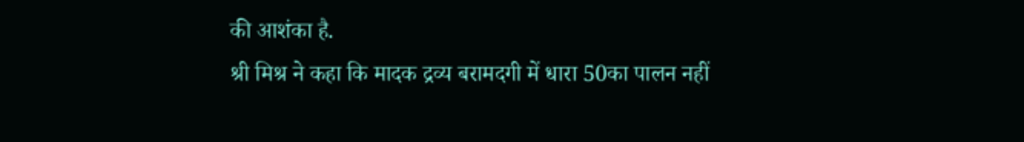की आशंका है.
श्री मिश्र ने कहा कि मादक द्रव्य बरामदगी में धारा 50का पालन नहीं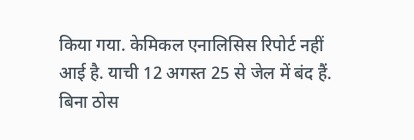किया गया. केमिकल एनालिसिस रिपोर्ट नहीं आई है. याची 12 अगस्त 25 से जेल में बंद हैं. बिना ठोस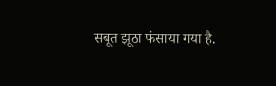सबूत झूठा फंसाया गया है.